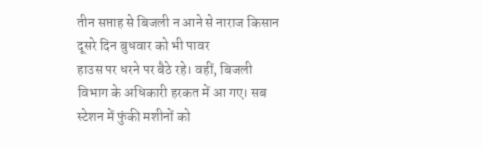तीन सप्ताह से बिजली न आने से नाराज किसान दूसरे दिन बुधवार को भी पावर
हाउस पर धरने पर बैठे रहे। वहीं, बिजली विभाग के अधिकारी हरकत में आ गए। सब
स्टेशन में फुंकी मशीनों को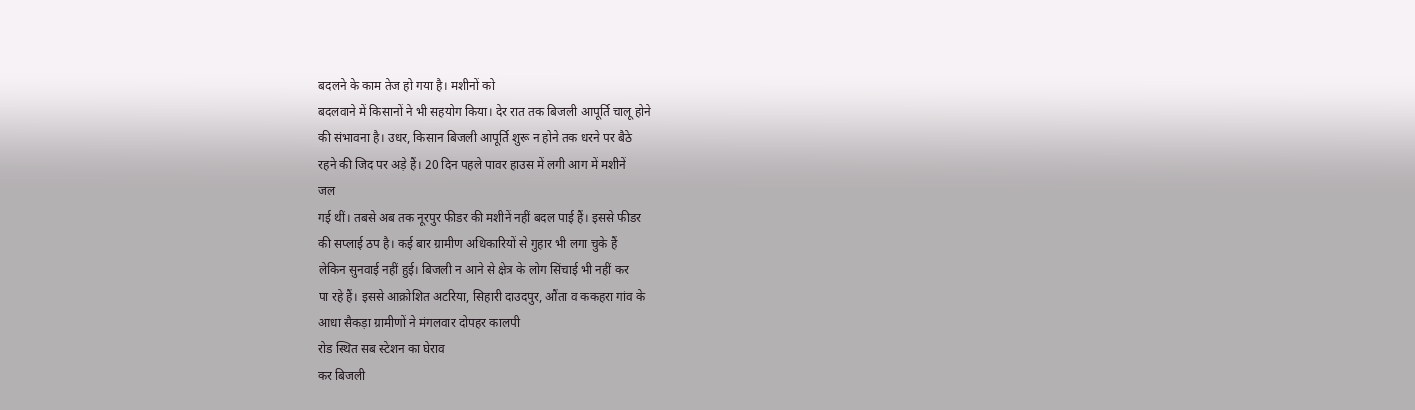बदलने के काम तेज हो गया है। मशीनों को
बदलवाने में किसानों ने भी सहयोग किया। देर रात तक बिजली आपूर्ति चालू होने
की संभावना है। उधर, किसान बिजली आपूर्ति शुरू न होने तक धरने पर बैठे
रहने की जिद पर अड़े हैं। 20 दिन पहले पावर हाउस में लगी आग में मशीनें
जल
गई थीं। तबसे अब तक नूरपुर फीडर की मशीनें नहीं बदल पाई हैं। इससे फीडर
की सप्लाई ठप है। कई बार ग्रामीण अधिकारियों से गुहार भी लगा चुके हैं
लेकिन सुनवाई नहीं हुई। बिजली न आने से क्षेत्र के लोग सिंचाई भी नहीं कर
पा रहे हैं। इससे आक्रोशित अटरिया, सिहारी दाउदपुर, औंता व ककहरा गांव के
आधा सैकड़ा ग्रामीणों ने मंगलवार दोपहर कालपी
रोड स्थित सब स्टेशन का घेराव
कर बिजली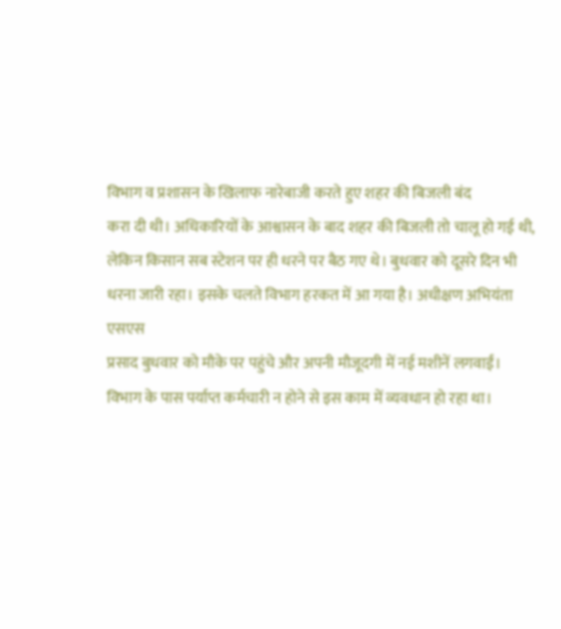विभाग व प्रशासन के खिलाफ नारेबाजी करते हुए शहर की बिजली बंद
करा दी थी। अधिकारियों के आश्वासन के बाद शहर की बिजली तो चालू हो गई थी,
लेकिन किसान सब स्टेशन पर ही धरने पर बैठ गए थे। बुधवार को दूसरे दिन भी
धरना जारी रहा। इसके चलते विभाग हरकत में आ गया है। अधीक्षण अभियंता
एसएस
प्रसाद बुधवार को मौके पर पहुंचे और अपनी मौजूदगी में नई मशीनें लगवाईं।
विभाग के पास पर्याप्त कर्मचारी न होने से इस काम में व्यवधान हो रहा था।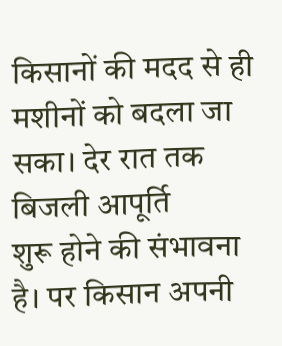किसानों की मदद से ही मशीनों को बदला जा सका। देर रात तक बिजली आपूर्ति
शुरू होने की संभावना है। पर किसान अपनी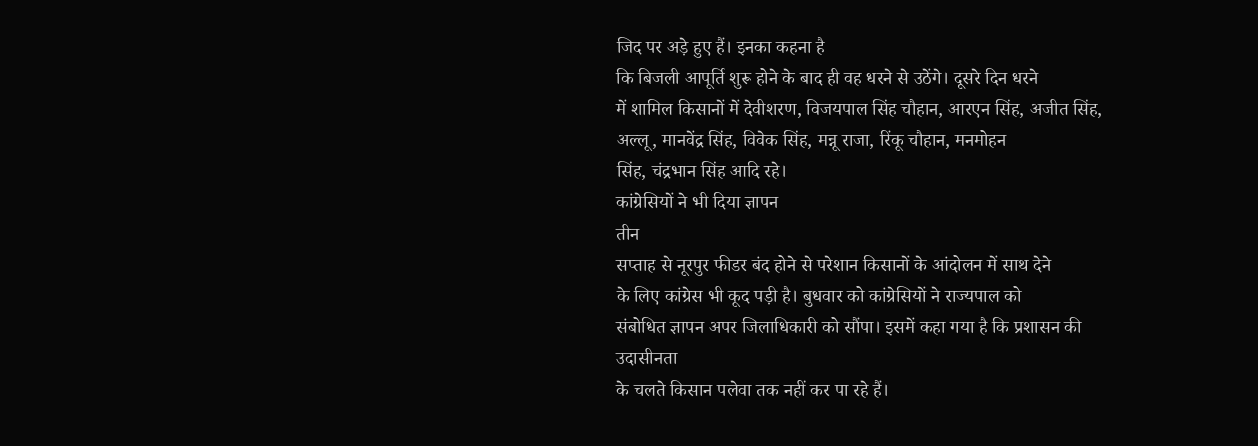जिद पर अड़े हुए हैं। इनका कहना है
कि बिजली आपूर्ति शुरू होने के बाद ही वह धरने से उठेंगे। दूसरे दिन धरने
में शामिल किसानों में देवीशरण, विजयपाल सिंह चौहान, आरएन सिंह, अजीत सिंह,
अल्लू, मानवेंद्र सिंह, विवेक सिंह, मन्नू राजा, रिंकू चौहान, मनमोहन
सिंह, चंद्रभान सिंह आदि रहे।
कांग्रेसियों ने भी दिया ज्ञापन
तीन
सप्ताह से नूरपुर फीडर बंद होने से परेशान किसानों के आंदोलन में साथ देने
के लिए कांग्रेस भी कूद पड़ी है। बुधवार को कांग्रेसियों ने राज्यपाल को
संबोधित ज्ञापन अपर जिलाधिकारी को सौंपा। इसमें कहा गया है कि प्रशासन की
उदासीनता
के चलते किसान पलेवा तक नहीं कर पा रहे हैं।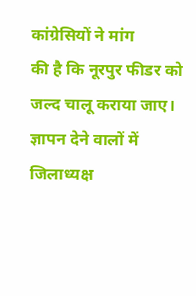कांग्रेसियों ने मांग
की है कि नूरपुर फीडर को जल्द चालू कराया जाए। ज्ञापन देने वालों में
जिलाध्यक्ष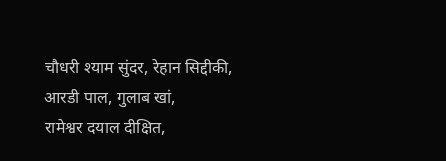चौधरी श्याम सुंदर, रेहान सिद्दीकी, आरडी पाल, गुलाब खां,
रामेश्वर दयाल दीक्षित,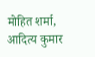मोहित शर्मा, आदित्य कुमार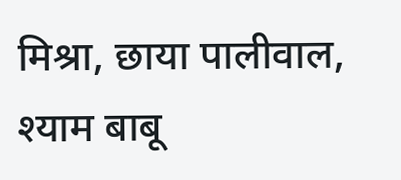मिश्रा, छाया पालीवाल,
श्याम बाबू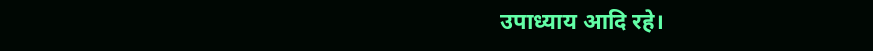उपाध्याय आदि रहे।